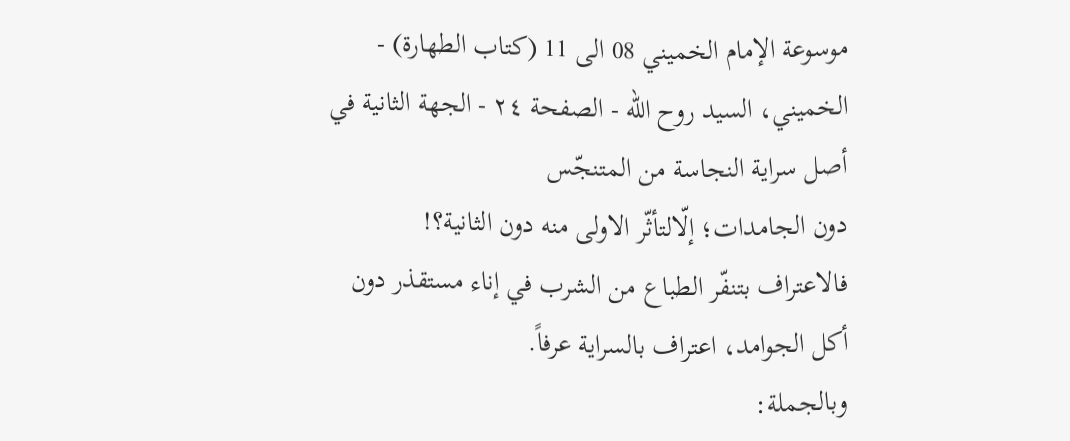موسوعة الإمام الخميني 08 الى 11 (كتاب الطهارة) - الخميني، السيد روح الله - الصفحة ٢٤ - الجهة الثانية في أصل سراية النجاسة من المتنجّس
دون الجامدات؛ إلّالتأثّر الاولى منه دون الثانية؟!
فالاعتراف بتنفّر الطباع من الشرب في إناء مستقذر دون أكل الجوامد، اعتراف بالسراية عرفاً.
وبالجملة: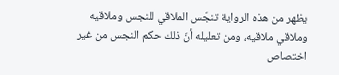يظهر من هذه الرواية تنجّس الملاقي للنجس وملاقيه وملاقي ملاقيه، ومن تعليله أنّ ذلك حكم النجس من غير اختصاص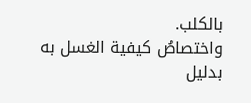بالكلب.
واختصاصُ كيفية الغسل به بدليل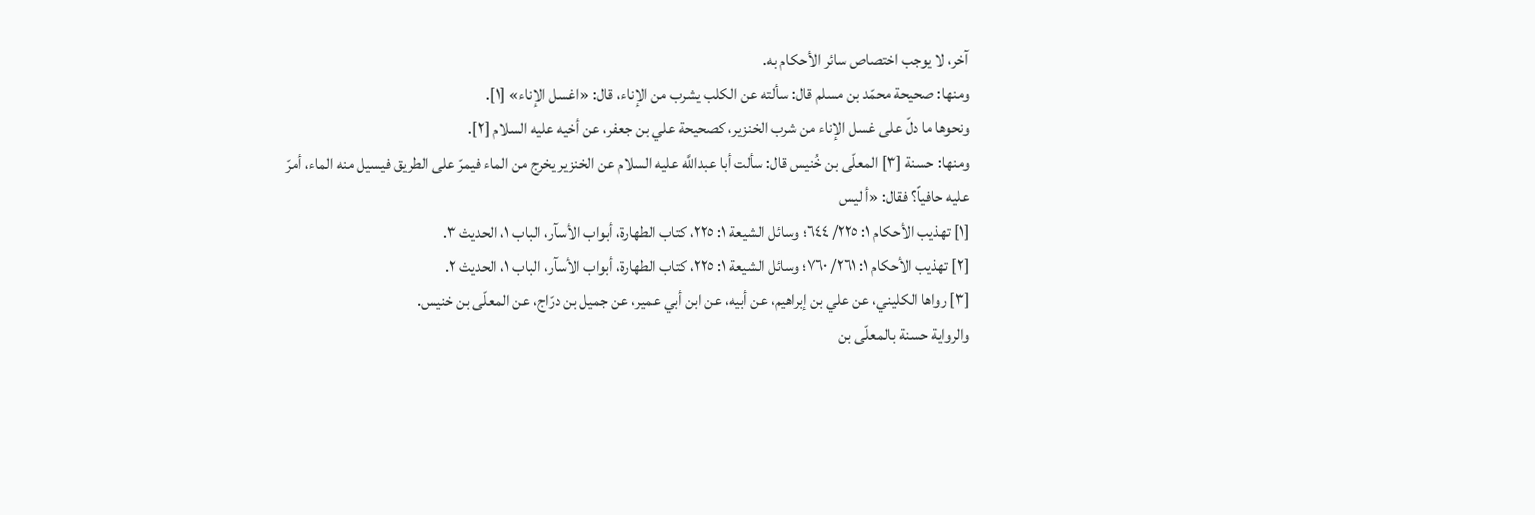آخر، لا يوجب اختصاص سائر الأحكام به.
ومنها: صحيحة محمّد بن مسلم قال: سألته عن الكلب يشرب من الإناء، قال: «اغسل الإناء» [١].
ونحوها ما دلّ على غسل الإناء من شرب الخنزير، كصحيحة علي بن جعفر، عن أخيه عليه السلام [٢].
ومنها: حسنة [٣] المعلّى بن خُنيس قال: سألت أبا عبداللَّه عليه السلام عن الخنزير يخرج من الماء فيمرّ على الطريق فيسيل منه الماء، أمرّ عليه حافياً؟ فقال: «أ ليس
[١] تهذيب الأحكام ١: ٢٢٥/ ٦٤٤؛ وسائل الشيعة ١: ٢٢٥، كتاب الطهارة، أبواب الأسآر، الباب ١، الحديث ٣.
[٢] تهذيب الأحكام ١: ٢٦١/ ٧٦٠؛ وسائل الشيعة ١: ٢٢٥، كتاب الطهارة، أبواب الأسآر، الباب ١، الحديث ٢.
[٣] رواها الكليني، عن علي بن إبراهيم، عن أبيه، عن ابن أبي عمير، عن جميل بن درّاج، عن المعلّى بن خنيس.
والرواية حسنة بالمعلّى بن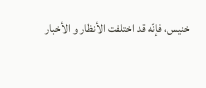خنيس، فإنّه قد اختلفت الأنظار و الأخبار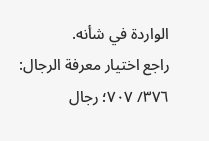الواردة في شأنه.
راجع اختيار معرفة الرجال: ٣٧٦/ ٧٠٧؛ رجال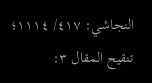النجاشي: ٤١٧/ ١١١٤؛ تنقيح المقال ٣: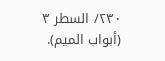٢٣٠/ السطر ٣ (أبواب الميم).